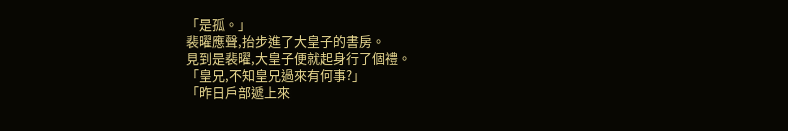「是孤。」
裴曜應聲,抬步進了大皇子的書房。
見到是裴曜,大皇子便就起身行了個禮。
「皇兄,不知皇兄過來有何事?」
「昨日戶部遞上來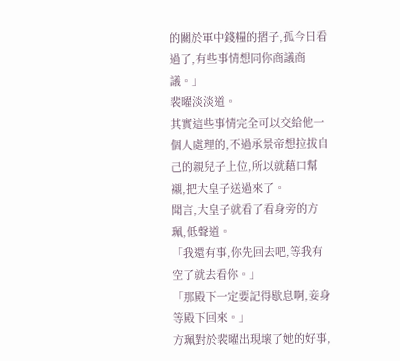的關於軍中錢糧的摺子,孤今日看過了,有些事情想同你商議商議。」
裴曜淡淡道。
其實這些事情完全可以交給他一個人處理的,不過承景帝想拉拔自己的親兒子上位,所以就藉口幫襯,把大皇子送過來了。
聞言,大皇子就看了看身旁的方珮,低聲道。
「我還有事,你先回去吧,等我有空了就去看你。」
「那殿下一定要記得歇息啊,妾身等殿下回來。」
方珮對於裴曜出現壞了她的好事,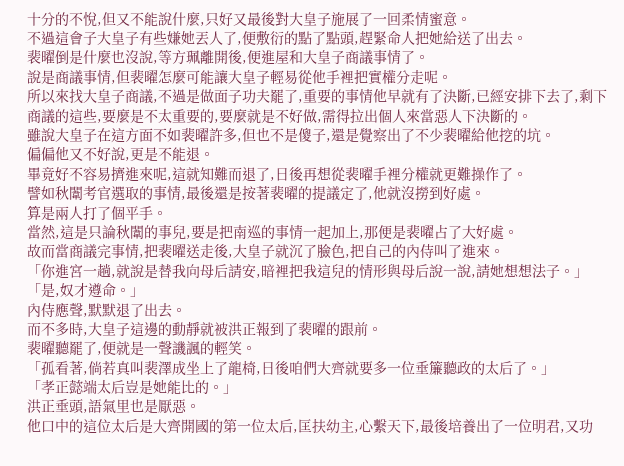十分的不悅,但又不能說什麼,只好又最後對大皇子施展了一回柔情蜜意。
不過這會子大皇子有些嫌她丟人了,便敷衍的點了點頭,趕緊命人把她給送了出去。
裴曜倒是什麼也沒說,等方珮離開後,便進屋和大皇子商議事情了。
說是商議事情,但裴曜怎麼可能讓大皇子輕易從他手裡把實權分走呢。
所以來找大皇子商議,不過是做面子功夫罷了,重要的事情他早就有了決斷,已經安排下去了,剩下商議的這些,要麼是不太重要的,要麼就是不好做,需得拉出個人來當惡人下決斷的。
雖說大皇子在這方面不如裴曜許多,但也不是傻子,還是覺察出了不少裴曜給他挖的坑。
偏偏他又不好說,更是不能退。
畢竟好不容易擠進來呢,這就知難而退了,日後再想從裴曜手裡分權就更難操作了。
譬如秋闈考官選取的事情,最後還是按著裴曜的提議定了,他就沒撈到好處。
算是兩人打了個平手。
當然,這是只論秋闈的事兒,要是把南巡的事情一起加上,那便是裴曜占了大好處。
故而當商議完事情,把裴曜送走後,大皇子就沉了臉色,把自己的內侍叫了進來。
「你進宮一趟,就說是替我向母后請安,暗裡把我這兒的情形與母后說一說,請她想想法子。」
「是,奴才遵命。」
內侍應聲,默默退了出去。
而不多時,大皇子這邊的動靜就被洪正報到了裴曜的跟前。
裴曜聽罷了,便就是一聲譏諷的輕笑。
「孤看著,倘若真叫裴澤成坐上了龍椅,日後咱們大齊就要多一位垂簾聽政的太后了。」
「孝正懿端太后豈是她能比的。」
洪正垂頭,語氣里也是厭惡。
他口中的這位太后是大齊開國的第一位太后,匡扶幼主,心繫天下,最後培養出了一位明君,又功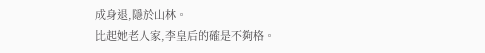成身退,隱於山林。
比起她老人家,李皇后的確是不夠格。